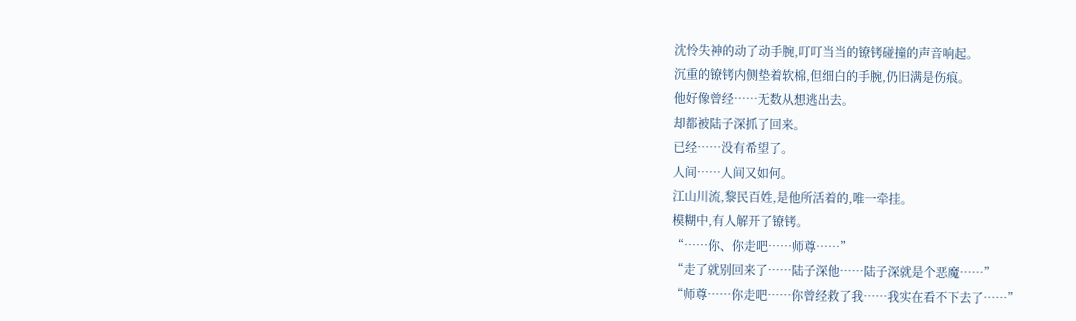沈怜失神的动了动手腕,叮叮当当的镣铐碰撞的声音响起。
沉重的镣铐内侧垫着软棉,但细白的手腕,仍旧满是伤痕。
他好像曾经……无数从想逃出去。
却都被陆子深抓了回来。
已经……没有希望了。
人间……人间又如何。
江山川流,黎民百姓,是他所活着的,唯一牵挂。
模糊中,有人解开了镣铐。
“……你、你走吧……师尊……”
“走了就别回来了……陆子深他……陆子深就是个恶魔……”
“师尊……你走吧……你曾经救了我……我实在看不下去了……”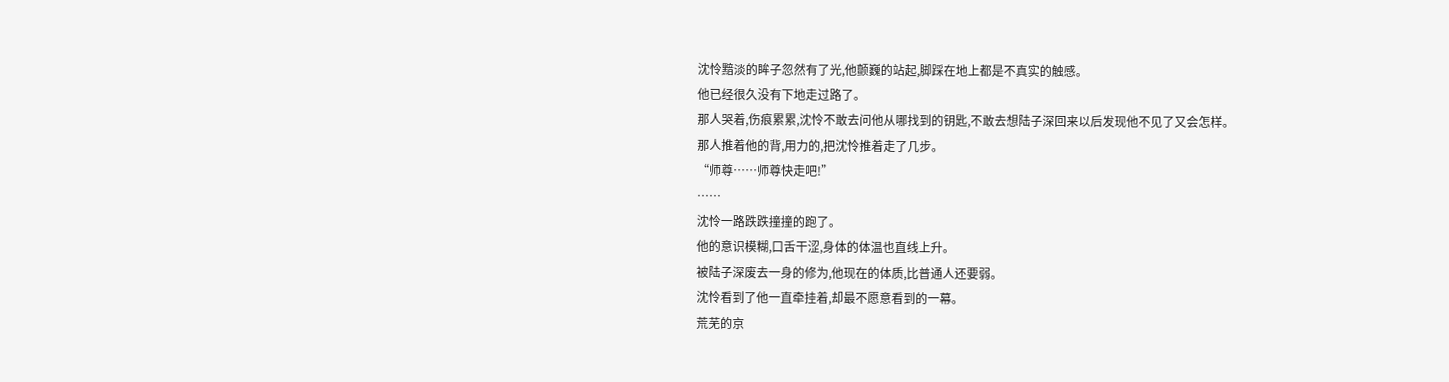沈怜黯淡的眸子忽然有了光,他颤巍的站起,脚踩在地上都是不真实的触感。
他已经很久没有下地走过路了。
那人哭着,伤痕累累,沈怜不敢去问他从哪找到的钥匙,不敢去想陆子深回来以后发现他不见了又会怎样。
那人推着他的背,用力的,把沈怜推着走了几步。
“师尊……师尊快走吧!”
……
沈怜一路跌跌撞撞的跑了。
他的意识模糊,口舌干涩,身体的体温也直线上升。
被陆子深废去一身的修为,他现在的体质,比普通人还要弱。
沈怜看到了他一直牵挂着,却最不愿意看到的一幕。
荒芜的京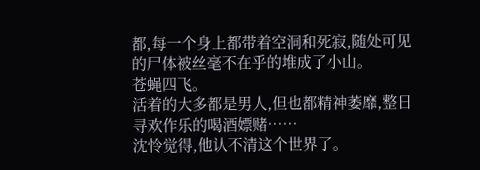都,每一个身上都带着空洞和死寂,随处可见的尸体被丝毫不在乎的堆成了小山。
苍蝇四飞。
活着的大多都是男人,但也都精神萎靡,整日寻欢作乐的喝酒嫖赌……
沈怜觉得,他认不清这个世界了。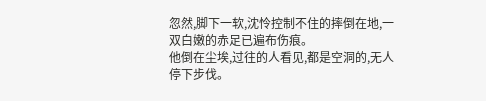忽然,脚下一软,沈怜控制不住的摔倒在地,一双白嫩的赤足已遍布伤痕。
他倒在尘埃,过往的人看见,都是空洞的,无人停下步伐。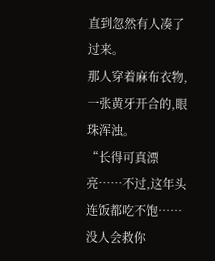直到忽然有人凑了过来。
那人穿着麻布衣物,一张黄牙开合的,眼珠浑浊。
“长得可真漂亮……不过,这年头连饭都吃不饱……没人会救你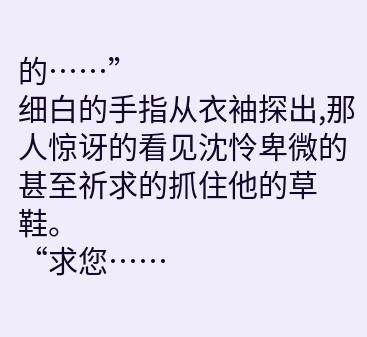的……”
细白的手指从衣袖探出,那人惊讶的看见沈怜卑微的甚至祈求的抓住他的草鞋。
“求您……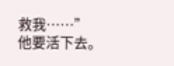救我……”
他要活下去。